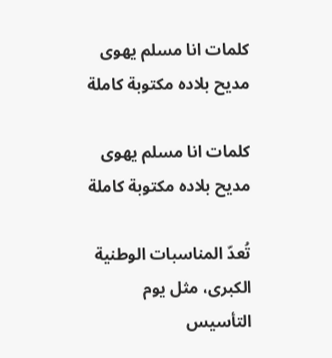كلمات انا مسلم يهوى مديح بلاده مكتوبة كاملة

كلمات انا مسلم يهوى مديح بلاده مكتوبة كاملة

تُعدّ المناسبات الوطنية الكبرى، مثل يوم التأسيس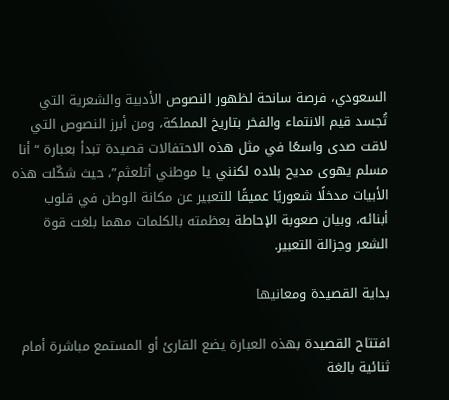السعودي، فرصة سانحة لظهور النصوص الأدبية والشعرية التي تُجسد قيم الانتماء والفخر بتاريخ المملكة، ومن أبرز النصوص التي لاقت صدى واسعًا في مثل هذه الاحتفالات قصيدة تبدأ بعبارة “أنا مسلم يهوى مديح بلاده لكنني يا موطني أتلعثم”، حيث شكّلت هذه الأبيات مدخلًا شعوريًا عميقًا للتعبير عن مكانة الوطن في قلوب أبنائه، وبيان صعوبة الإحاطة بعظمته بالكلمات مهما بلغت قوة الشعر وجزالة التعبير.

بداية القصيدة ومعانيها

افتتاح القصيدة بهذه العبارة يضع القارئ أو المستمع مباشرة أمام ثنائية بالغة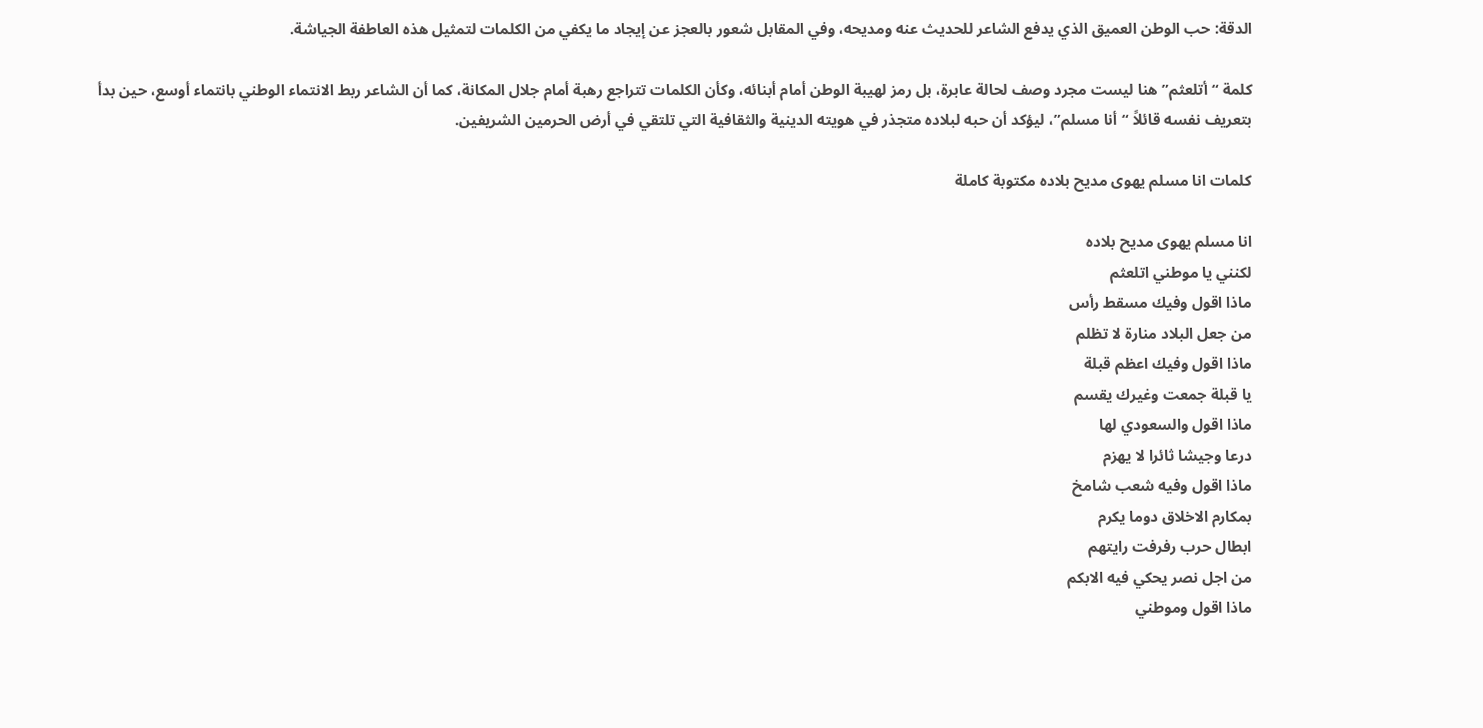الدقة: حب الوطن العميق الذي يدفع الشاعر للحديث عنه ومديحه، وفي المقابل شعور بالعجز عن إيجاد ما يكفي من الكلمات لتمثيل هذه العاطفة الجياشة.

كلمة “أتلعثم” هنا ليست مجرد وصف لحالة عابرة، بل رمز لهيبة الوطن أمام أبنائه، وكأن الكلمات تتراجع رهبة أمام جلال المكانة، كما أن الشاعر ربط الانتماء الوطني بانتماء أوسع، حين بدأ بتعريف نفسه قائلاً “أنا مسلم”، ليؤكد أن حبه لبلاده متجذر في هويته الدينية والثقافية التي تلتقي في أرض الحرمين الشريفين.

كلمات انا مسلم يهوى مديح بلاده مكتوبة كاملة

انا مسلم يهوى مديح بلاده
لكنني يا موطني اتلعثم
ماذا اقول وفيك مسقط رأس
من جعل البلاد منارة لا تظلم
ماذا اقول وفيك اعظم قبلة
يا قبلة جمعت وغيرك يقسم
ماذا اقول والسعودي لها
درعا وجيشا ثائرا لا يهزم
ماذا اقول وفيه شعب شامخ
بمكارم الاخلاق دوما يكرم
ابطال حرب رفرفت رايتهم
من اجل نصر يحكي فيه الابكم
ماذا اقول وموطني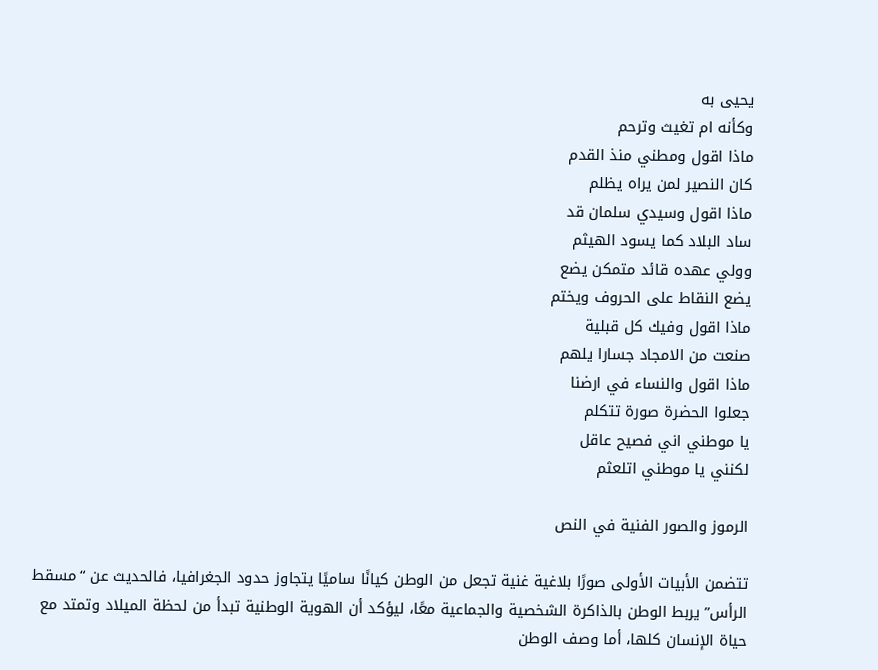يحيى به
وكأنه ام تغيث وترحم
ماذا اقول ومطني منذ القدم
كان النصير لمن يراه يظلم
ماذا اقول وسيدي سلمان قد
ساد البلاد كما يسود الهيثم
وولي عهده قائد متمكن يضع
يضع النقاط على الحروف ويختم
ماذا اقول وفيك كل قبلية
صنعت من الامجاد جسارا يلهم
ماذا اقول والنساء في ارضنا
جعلوا الحضرة صورة تتكلم
يا موطني اني فصيح عاقل
لكنني يا موطني اتلعثم

الرموز والصور الفنية في النص

تتضمن الأبيات الأولى صورًا بلاغية غنية تجعل من الوطن كيانًا ساميًا يتجاوز حدود الجغرافيا، فالحديث عن “مسقط الرأس” يربط الوطن بالذاكرة الشخصية والجماعية معًا، ليؤكد أن الهوية الوطنية تبدأ من لحظة الميلاد وتمتد مع حياة الإنسان كلها، أما وصف الوطن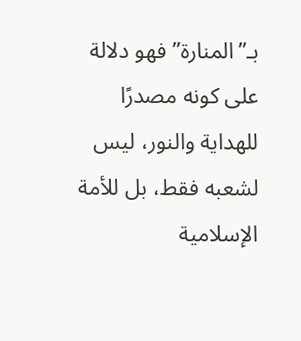بـ”المنارة” فهو دلالة على كونه مصدرًا للهداية والنور، ليس لشعبه فقط، بل للأمة الإسلامية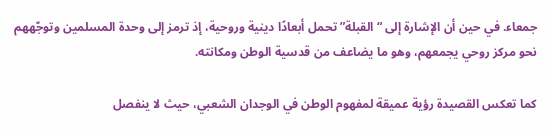جمعاء. في حين أن الإشارة إلى “القبلة” تحمل أبعادًا دينية وروحية، إذ ترمز إلى وحدة المسلمين وتوجّههم نحو مركز روحي يجمعهم، وهو ما يضاعف من قدسية الوطن ومكانته.

كما تعكس القصيدة رؤية عميقة لمفهوم الوطن في الوجدان الشعبي، حيث لا ينفصل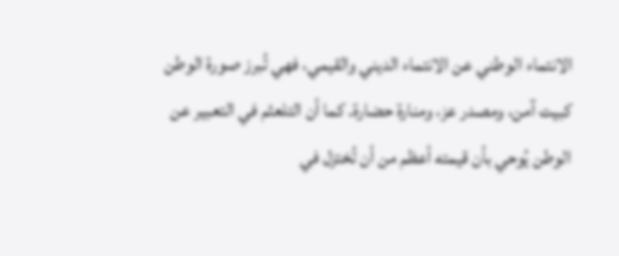الانتماء الوطني عن الانتماء الديني والقيمي، فهي تُبرز صورة الوطن كبيت آمن، ومصدر عز، ومنارة حضارة. كما أن التلعثم في التعبير عن الوطن يُوحي بأن قيمته أعظم من أن تُختزل في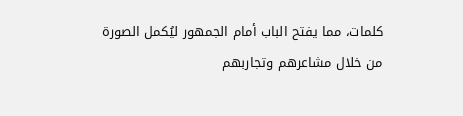كلمات، مما يفتح الباب أمام الجمهور ليُكمل الصورة من خلال مشاعرهم وتجاربهم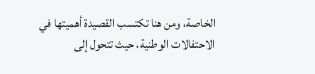الخاصة، ومن هنا تكتسب القصيدة أهميتها في الاحتفالات الوطنية، حيث تتحول إلى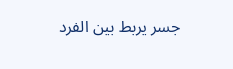جسر يربط بين الفرد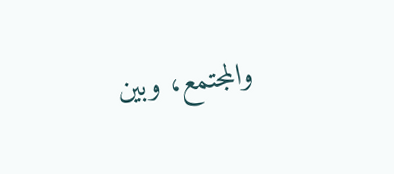والمجتمع، وبين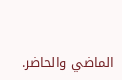الماضي والحاضر.